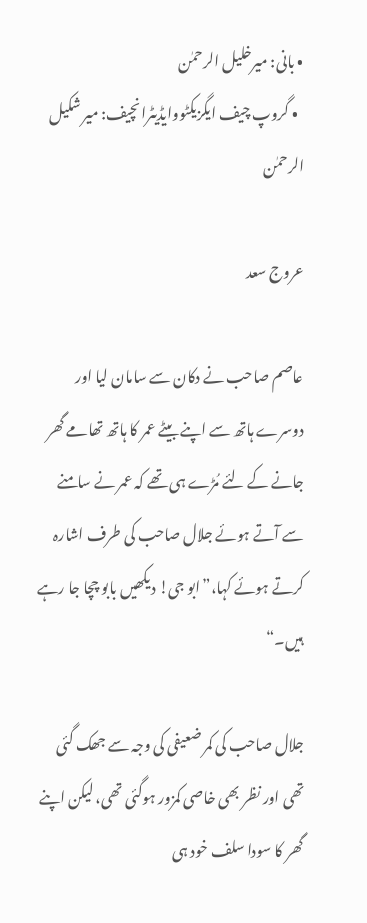• بانی: میرخلیل الرحمٰن
  • گروپ چیف ایگزیکٹووایڈیٹرانچیف: میر شکیل الرحمٰن

عروج سعد

عاصم صاحب نے دکان سے سامان لیا اور دوسرے ہاتھ سے اپنے بیٹے عمر کا ہاتھ تھامے گھر جانے کے لئے مُڑے ہی تھے کہ عمر نے سامنے سے آتے ہوئے جلال صاحب کی طرف اشارہ کرتے ہوئے کہا،”ابو جی! دیکھیں بابو چچا جا رہے ہیں۔“

جلال صاحب کی کمر ضعیفی کی وجہ سے جھک گئی تھی اور نظر بھی خاصی کمزور ہوگئی تھی، لیکن اپنے گھر کا سودا سلف خود ہی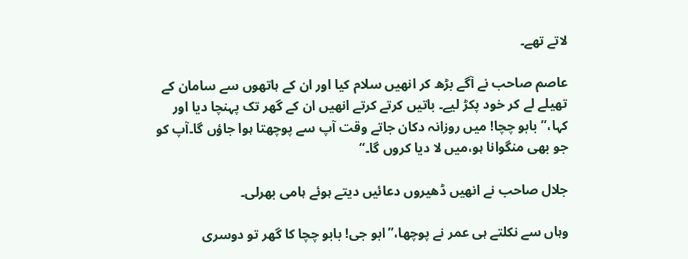لاتے تھے۔

عاصم صاحب نے آگے بڑھ کر انھیں سلام کیا اور ان کے ہاتھوں سے سامان کے تھیلے لے کر خود پکڑ لیے۔ باتیں کرتے کرتے انھیں ان کے گھر تک پہنچا دیا اور کہا،’’بابو چچا! میں روزانہ دکان جاتے وقت آپ سے پوچھتا ہوا جاؤں گا۔آپ کو جو بھی منگوانا ہو،میں لا دیا کروں گا۔“

جلال صاحب نے انھیں ڈھیروں دعائیں دیتے ہوئے ہامی بھرلی۔

وہاں سے نکلتے ہی عمر نے پوچھا،”ابو جی! بابو چچا کا گھر تو دوسری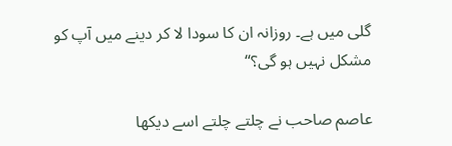گلی میں ہے۔ روزانہ ان کا سودا لا کر دینے میں آپ کو مشکل نہیں ہو گی؟“

عاصم صاحب نے چلتے چلتے اسے دیکھا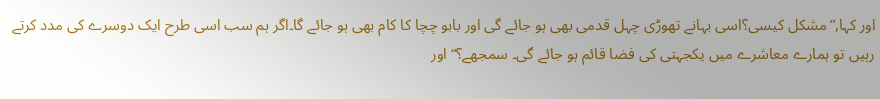اور کہا,”مشکل کیسی؟اسی بہانے تھوڑی چہل قدمی بھی ہو جائے گی اور بابو چچا کا کام بھی ہو جائے گا۔اگر ہم سب اسی طرح ایک دوسرے کی مدد کرتے رہیں تو ہمارے معاشرے میں یکجہتی کی فضا قائم ہو جائے گی۔ سمجھے؟“ اور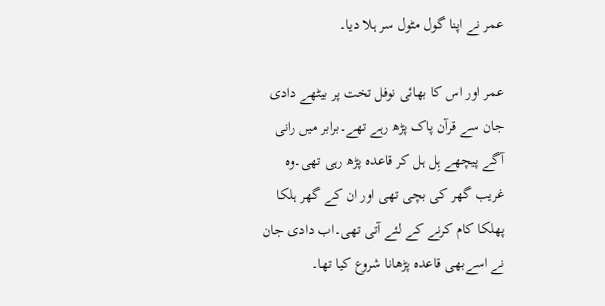عمر نے اپنا گول مٹول سر ہلا دیا۔

عمر اور اس کا بھائی نوفل تخت پر بیٹھے دادی جان سے قرآن پاک پڑھ رہے تھے۔برابر میں رانی آگے پیچھے ہِل ہل کر قاعدہ پڑھ رہی تھی۔وہ غریب گھر کی بچی تھی اور ان کے گھر ہلکا پھلکا کام کرنے کے لئے آتی تھی۔اب دادی جان نے اسےبھی قاعدہ پڑھانا شروع کیا تھا۔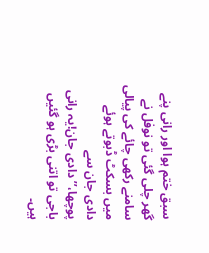سبق ختم ہوا اور رانی پنے گھر چلی گئی تو نوفل نے سامنے رکھی چائے کی پیالی میں بسکٹ ڈبوتے ہوئے دادی جان سے پوچھا،’’دادی جان!یہ رانی باجی تو اتنی بڑی ہو گئیں ہیں۔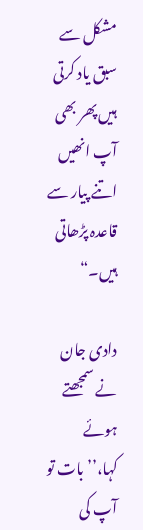مشکل سے سبق یاد کرتی ہیں پھر بھی آپ انھیں اتنے پیار سے قاعدہ پڑھاتی ہیں۔“

دادی جان نے سمجھتے ہوئے کہا،’’بات تو آپ کی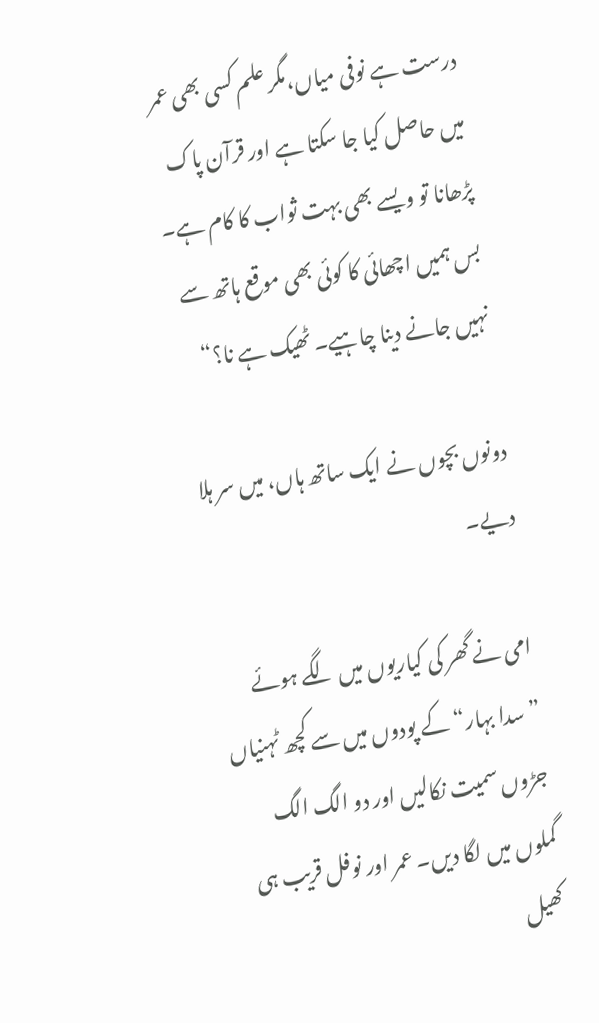درست ہے نوفی میاں،مگر علم کسی بھی عمر میں حاصل کیا جا سکتا ہے اور قرآن پاک پڑھانا تو ویسے بھی بہت ثواب کا کام ہے۔ بس ہمیں اچھائی کا کوئی بھی موقع ہاتھ سے نہیں جانے دینا چاہیے۔ ٹھیک ہے نا؟“

دونوں بچوں نے ایک ساتھ ہاں، میں سر ہلا دیے۔

امی نے گھر کی کیاریوں میں لگے ہوئے ”سدا بہار“ کے پودوں میں سے کچھ ٹہنیاں جڑوں سمیت نکالیں اور دو الگ الگ گملوں میں لگا دیں۔ عمر اور نوفل قریب ہی کھیل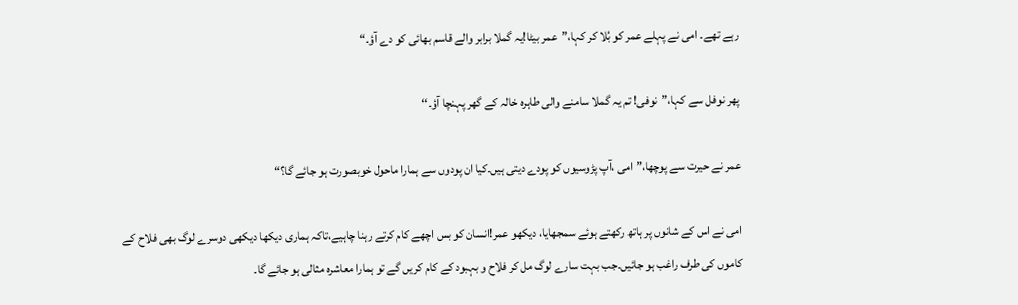رہے تھے۔ امی نے پہلے عمر کو بُلا کر کہا،”عمر بیٹا!یہ گملا برابر والے قاسم بھائی کو دے آؤ۔“

پھر نوفل سے کہا،”نوفی! تم یہ گملا سامنے والی طاہرہ خالہ کے گھر پہنچا آؤ۔‘‘

عمر نے حیرت سے پوچھا،”امی ،آپ پڑوسیوں کو پودے دیتی ہیں۔کیا ان پودوں سے ہمارا ماحول خوبصورت ہو جائے گا؟“

امی نے اس کے شانوں پر ہاتھ رکھتے ہوئے سمجھایا، دیکھو عمر!انسان کو بس اچھے کام کرتے رہنا چاہیے،تاکہ ہماری دیکھا دیکھی دوسرے لوگ بھی فلاح کے کاموں کی طرف راغب ہو جائیں۔جب بہت سارے لوگ مل کر فلاح و بہبود کے کام کریں گے تو ہمارا معاشرہ مثالی ہو جائے گا۔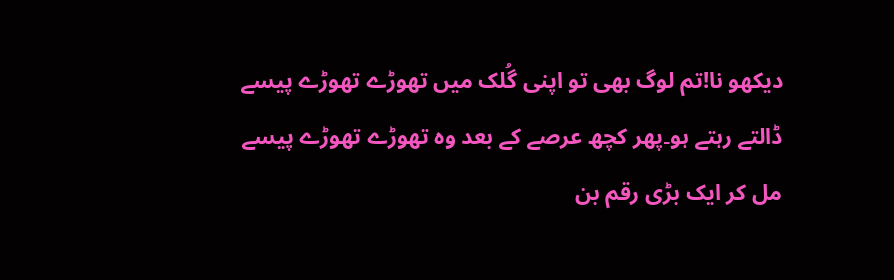دیکھو نا!تم لوگ بھی تو اپنی گُلک میں تھوڑے تھوڑے پیسے ڈالتے رہتے ہو۔پھر کچھ عرصے کے بعد وہ تھوڑے تھوڑے پیسے مل کر ایک بڑی رقم بن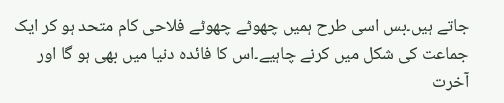جاتے ہیں۔بس اسی طرح ہمیں چھوٹے چھوٹے فلاحی کام متحد ہو کر ایک جماعت کی شکل میں کرنے چاہیے۔اس کا فائدہ دنیا میں بھی ہو گا اور آخرت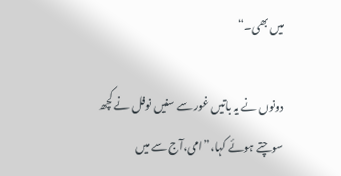میں بھی۔“

دونوں نے یہ باتیں غور سے سنیں نوفل نے کچھ سوچتے ہوئے کہا،”امی،آج سے میں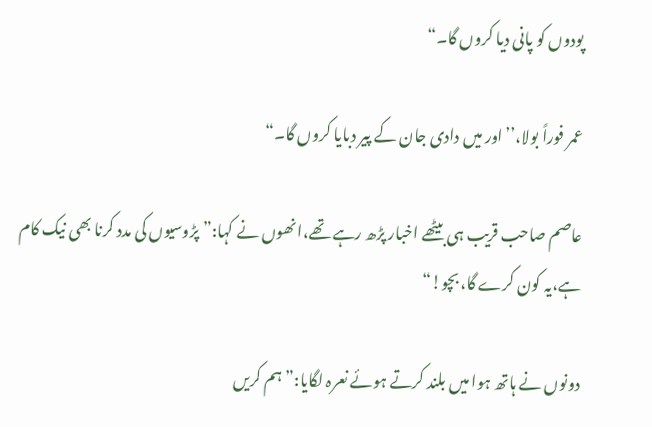پودوں کو پانی دیا کروں گا۔“

عمر فوراً بولا،’’اور میں دادی جان کے پیر دبایا کروں گا۔“

عاصم صاحب قریب ہی بیٹھے اخبار پڑھ رہے تھے،انھوں نے کہا:”پڑوسیوں کی مدد کرنا بھی نیک کام ہے،یہ کون کرے گا، بچو!“

دونوں نے ہاتھ ہوا میں بلند کرتے ہوئے نعرہ لگایا:”ہم کریں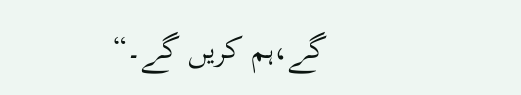گے،ہم کریں گے۔“